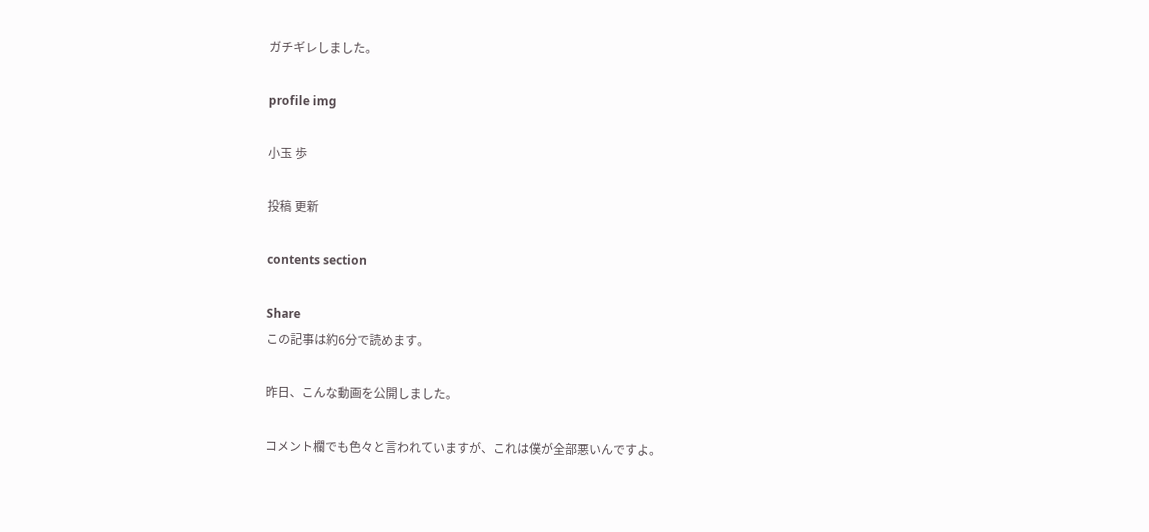ガチギレしました。

profile img

小玉 歩

投稿 更新

contents section

Share
この記事は約6分で読めます。

昨日、こんな動画を公開しました。

コメント欄でも色々と言われていますが、これは僕が全部悪いんですよ。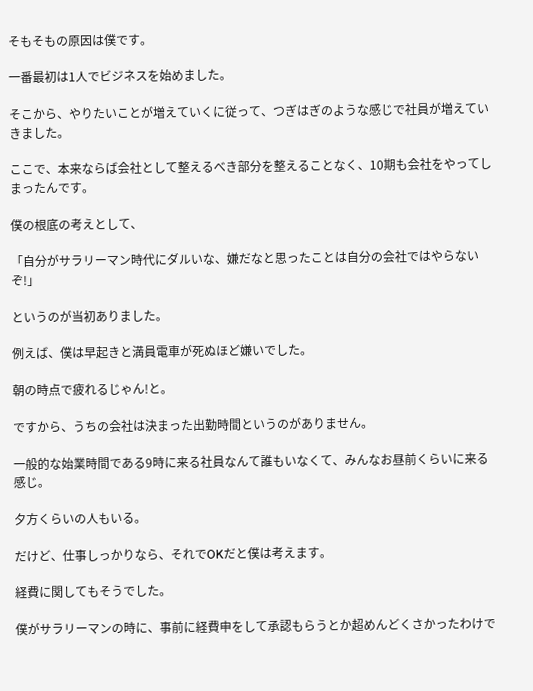そもそもの原因は僕です。

一番最初は1人でビジネスを始めました。

そこから、やりたいことが増えていくに従って、つぎはぎのような感じで社員が増えていきました。

ここで、本来ならば会社として整えるべき部分を整えることなく、10期も会社をやってしまったんです。

僕の根底の考えとして、

「自分がサラリーマン時代にダルいな、嫌だなと思ったことは自分の会社ではやらないぞ!」

というのが当初ありました。

例えば、僕は早起きと満員電車が死ぬほど嫌いでした。

朝の時点で疲れるじゃん!と。

ですから、うちの会社は決まった出勤時間というのがありません。

一般的な始業時間である9時に来る社員なんて誰もいなくて、みんなお昼前くらいに来る感じ。

夕方くらいの人もいる。

だけど、仕事しっかりなら、それでOKだと僕は考えます。

経費に関してもそうでした。

僕がサラリーマンの時に、事前に経費申をして承認もらうとか超めんどくさかったわけで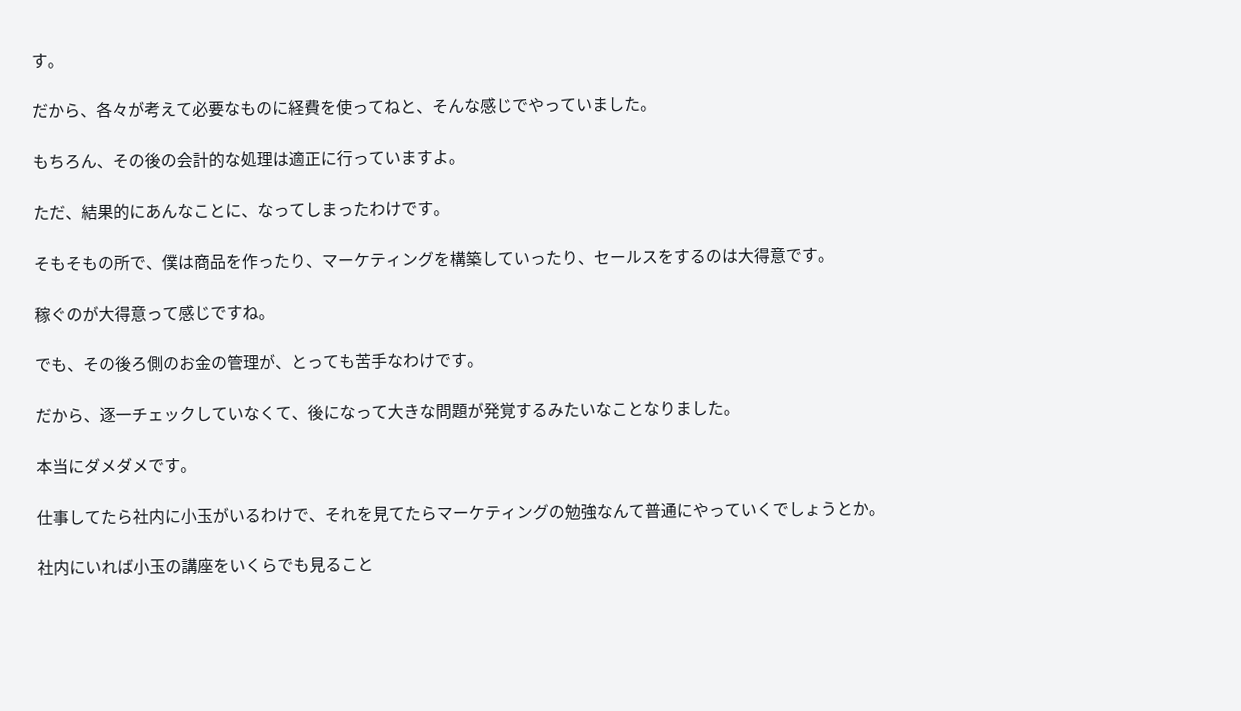す。

だから、各々が考えて必要なものに経費を使ってねと、そんな感じでやっていました。

もちろん、その後の会計的な処理は適正に行っていますよ。

ただ、結果的にあんなことに、なってしまったわけです。

そもそもの所で、僕は商品を作ったり、マーケティングを構築していったり、セールスをするのは大得意です。

稼ぐのが大得意って感じですね。

でも、その後ろ側のお金の管理が、とっても苦手なわけです。

だから、逐一チェックしていなくて、後になって大きな問題が発覚するみたいなことなりました。

本当にダメダメです。

仕事してたら社内に小玉がいるわけで、それを見てたらマーケティングの勉強なんて普通にやっていくでしょうとか。

社内にいれば小玉の講座をいくらでも見ること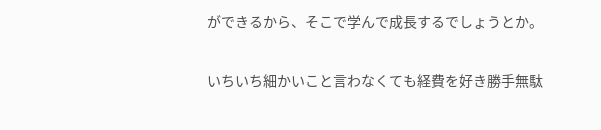ができるから、そこで学んで成長するでしょうとか。

いちいち細かいこと言わなくても経費を好き勝手無駄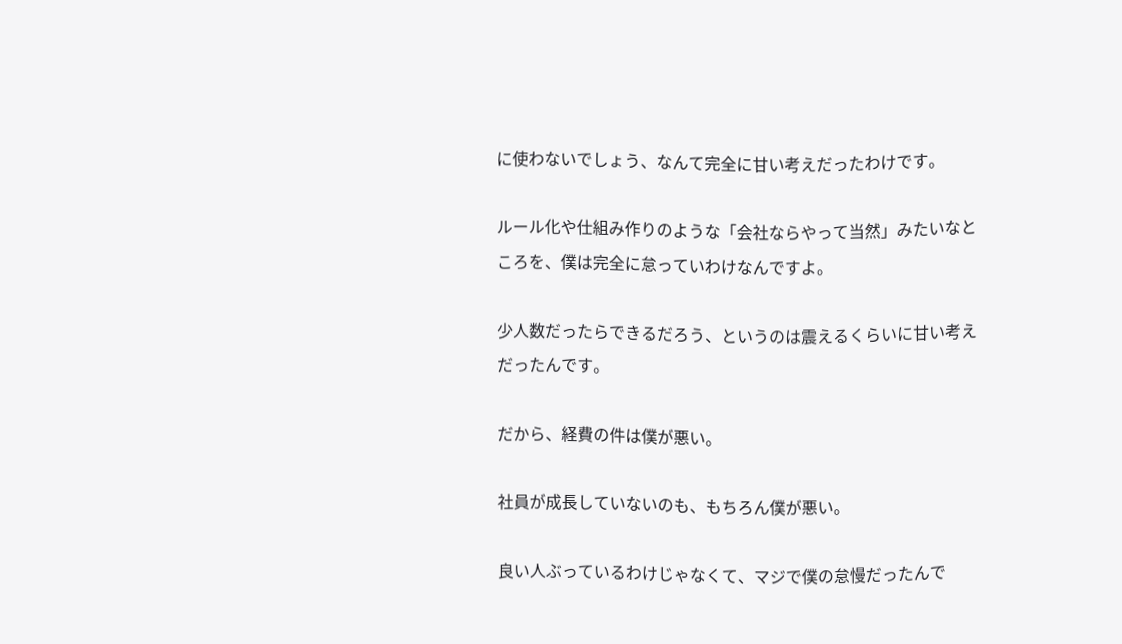に使わないでしょう、なんて完全に甘い考えだったわけです。

ルール化や仕組み作りのような「会社ならやって当然」みたいなところを、僕は完全に怠っていわけなんですよ。

少人数だったらできるだろう、というのは震えるくらいに甘い考えだったんです。

だから、経費の件は僕が悪い。

社員が成長していないのも、もちろん僕が悪い。

良い人ぶっているわけじゃなくて、マジで僕の怠慢だったんで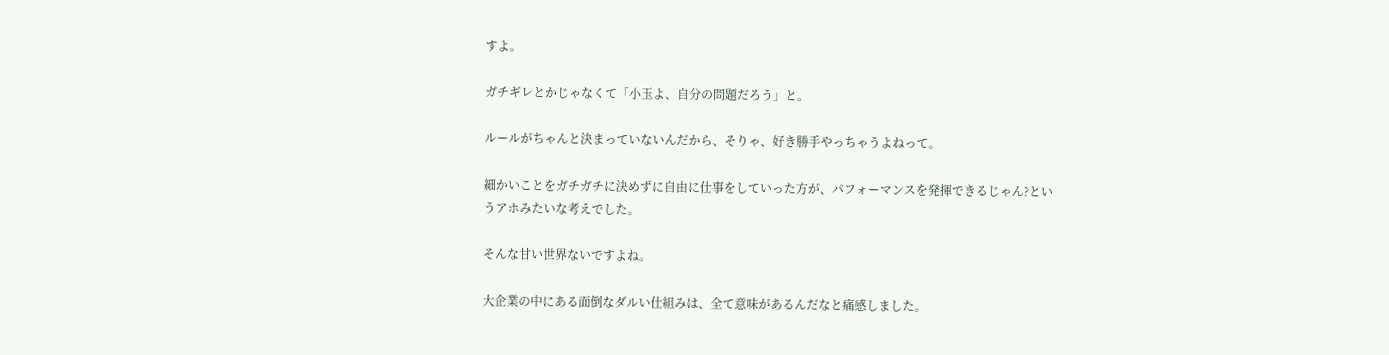すよ。

ガチギレとかじゃなくて「小玉よ、自分の問題だろう」と。

ルールがちゃんと決まっていないんだから、そりゃ、好き勝手やっちゃうよねって。

細かいことをガチガチに決めずに自由に仕事をしていった方が、パフォーマンスを発揮できるじゃん?というアホみたいな考えでした。

そんな甘い世界ないですよね。

大企業の中にある面倒なダルい仕組みは、全て意味があるんだなと痛感しました。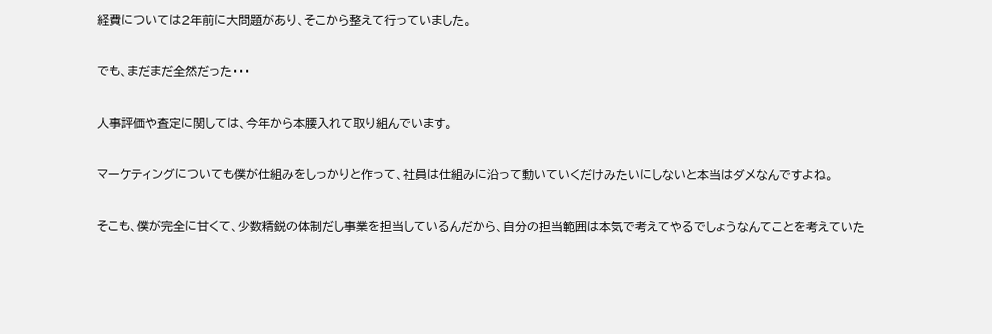経費については2年前に大問題があり、そこから整えて行っていました。

でも、まだまだ全然だった・・・

人事評価や査定に関しては、今年から本腰入れて取り組んでいます。

マーケティングについても僕が仕組みをしっかりと作って、社員は仕組みに沿って動いていくだけみたいにしないと本当はダメなんですよね。

そこも、僕が完全に甘くて、少数精鋭の体制だし事業を担当しているんだから、自分の担当範囲は本気で考えてやるでしょうなんてことを考えていた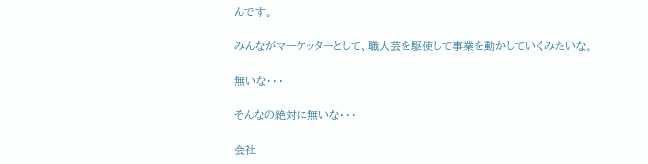んです。

みんながマーケッターとして、職人芸を駆使して事業を動かしていくみたいな。

無いな・・・

そんなの絶対に無いな・・・

会社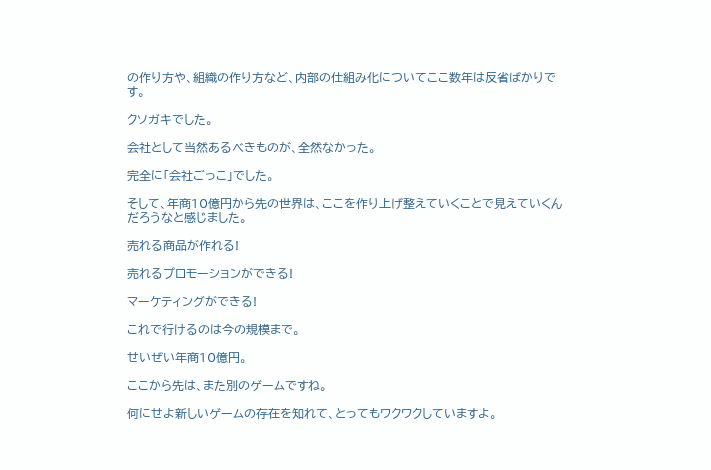の作り方や、組織の作り方など、内部の仕組み化についてここ数年は反省ばかりです。

クソガキでした。

会社として当然あるべきものが、全然なかった。

完全に「会社ごっこ」でした。

そして、年商10億円から先の世界は、ここを作り上げ整えていくことで見えていくんだろうなと感じました。

売れる商品が作れる!

売れるプロモーションができる!

マーケティングができる!

これで行けるのは今の規模まで。

せいぜい年商10億円。

ここから先は、また別のゲームですね。

何にせよ新しいゲームの存在を知れて、とってもワクワクしていますよ。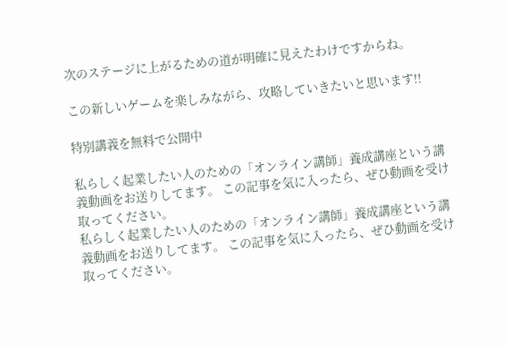次のステージに上がるための道が明確に見えたわけですからね。

この新しいゲームを楽しみながら、攻略していきたいと思います!!

特別講義を無料で公開中

私らしく起業したい人のための「オンライン講師」養成講座という講義動画をお送りしてます。 この記事を気に入ったら、ぜひ動画を受け取ってください。
私らしく起業したい人のための「オンライン講師」養成講座という講義動画をお送りしてます。 この記事を気に入ったら、ぜひ動画を受け取ってください。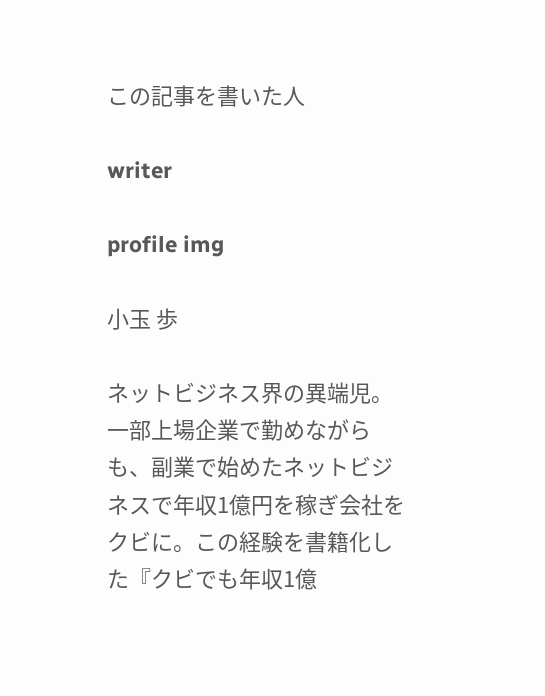この記事を書いた人

writer

profile img

小玉 歩

ネットビジネス界の異端児。一部上場企業で勤めながらも、副業で始めたネットビジネスで年収1億円を稼ぎ会社をクビに。この経験を書籍化した『クビでも年収1億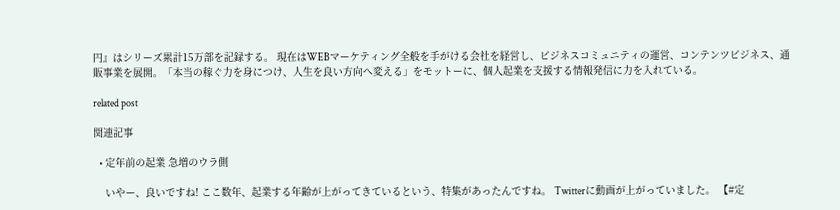円』はシリーズ累計15万部を記録する。 現在はWEBマーケティング全般を手がける会社を経営し、ビジネスコミュニティの運営、コンテンツビジネス、通販事業を展開。「本当の稼ぐ力を身につけ、人生を良い方向へ変える」をモットーに、個人起業を支援する情報発信に力を入れている。

related post

関連記事

  • 定年前の起業 急増のウラ側

    いやー、良いですね! ここ数年、起業する年齢が上がってきているという、特集があったんですね。 Twitterに動画が上がっていました。 【#定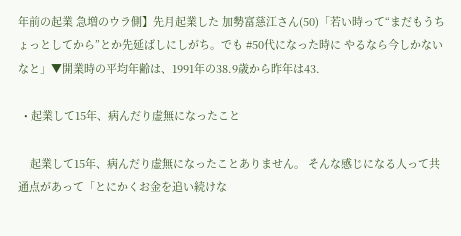年前の起業 急増のウラ側】先月起業した 加勢富慈江さん(50)「若い時って“まだもうちょっとしてから”とか先延ばしにしがち。でも #50代になった時に やるなら今しかないなと」▼開業時の平均年齢は、1991年の38.9歳から昨年は43.

  • 起業して15年、病んだり虚無になったこと

    起業して15年、病んだり虚無になったことありません。 そんな感じになる人って共通点があって「とにかくお金を追い続けな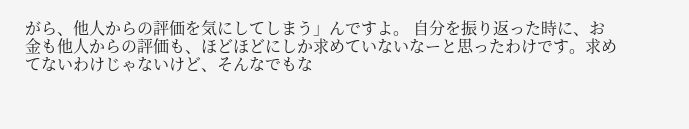がら、他人からの評価を気にしてしまう」んですよ。 自分を振り返った時に、お金も他人からの評価も、ほどほどにしか求めていないなーと思ったわけです。求めてないわけじゃないけど、そんなでもな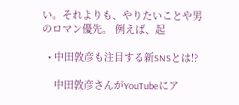い。それよりも、やりたいことや男のロマン優先。 例えば、起

  • 中田敦彦も注目する新SNSとは!?

    中田敦彦さんがYouTubeにア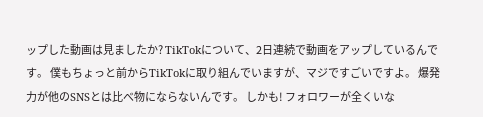ップした動画は見ましたか? TikTokについて、2日連続で動画をアップしているんです。 僕もちょっと前からTikTokに取り組んでいますが、マジですごいですよ。 爆発力が他のSNSとは比べ物にならないんです。 しかも! フォロワーが全くいな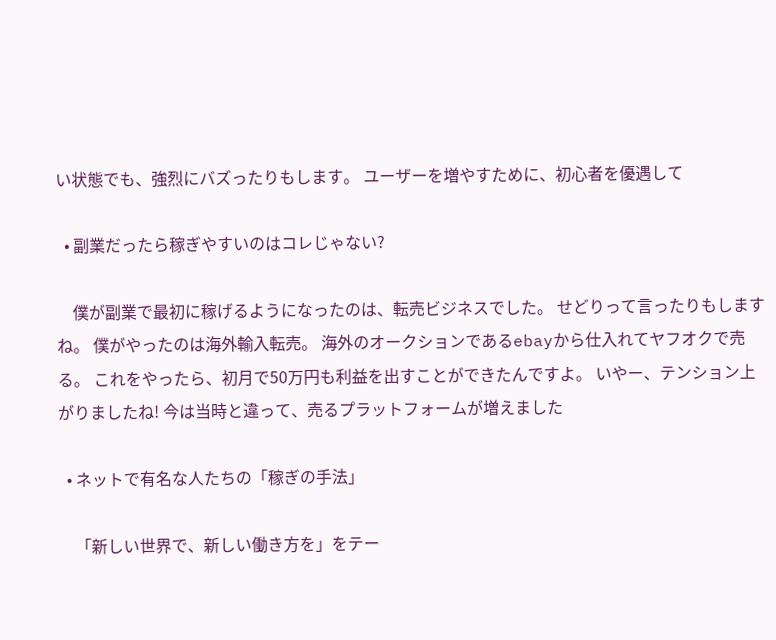い状態でも、強烈にバズったりもします。 ユーザーを増やすために、初心者を優遇して

  • 副業だったら稼ぎやすいのはコレじゃない?

    僕が副業で最初に稼げるようになったのは、転売ビジネスでした。 せどりって言ったりもしますね。 僕がやったのは海外輸入転売。 海外のオークションであるebayから仕入れてヤフオクで売る。 これをやったら、初月で50万円も利益を出すことができたんですよ。 いやー、テンション上がりましたね! 今は当時と違って、売るプラットフォームが増えました

  • ネットで有名な人たちの「稼ぎの手法」

    「新しい世界で、新しい働き方を」をテー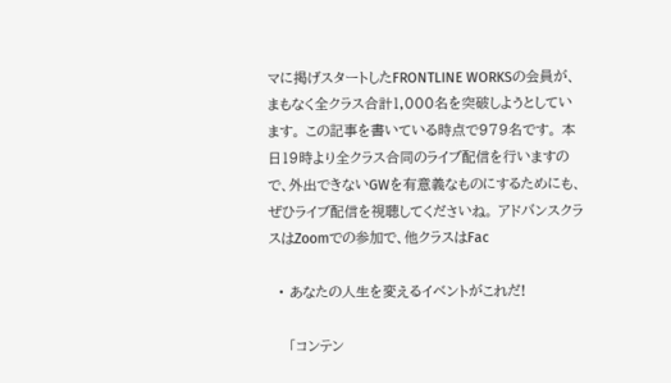マに掲げスタートしたFRONTLINE WORKSの会員が、まもなく全クラス合計1,000名を突破しようとしています。 この記事を書いている時点で979名です。 本日19時より全クラス合同のライブ配信を行いますので、外出できないGWを有意義なものにするためにも、ぜひライブ配信を視聴してくださいね。 アドバンスクラスはZoomでの参加で、他クラスはFac

  • あなたの人生を変えるイベントがこれだ!

    「コンテン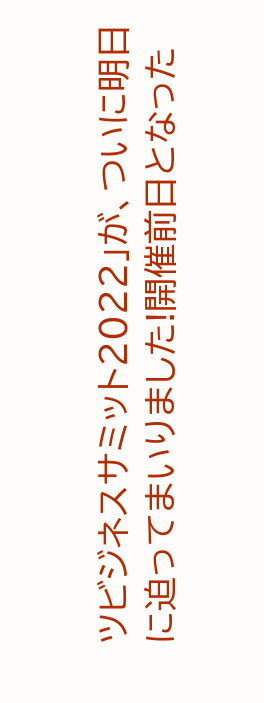ツビジネスサミット2022」が、ついに明日に迫ってまいりました!開催前日となった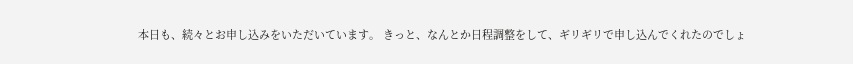本日も、続々とお申し込みをいただいています。 きっと、なんとか日程調整をして、ギリギリで申し込んでくれたのでしょ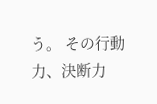う。 その行動力、決断力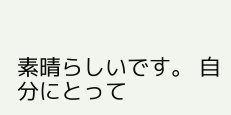素晴らしいです。 自分にとって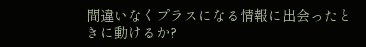間違いなくプラスになる情報に出会ったときに動けるか?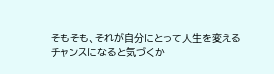そもそも、それが自分にとって人生を変えるチャンスになると気づくか